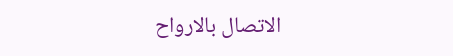الاتصال بالارواح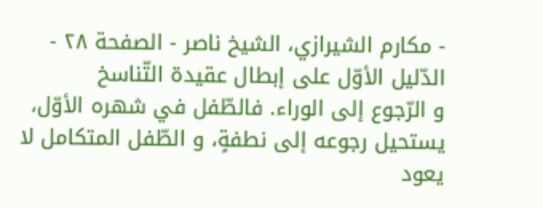- مكارم الشيرازي، الشيخ ناصر - الصفحة ٢٨ - الدّليل الأوّل على إبطال عقيدة التّناسخ
و الرّجوع إلى الوراء. فالطّفل في شهره الأوّل، يستحيل رجوعه إلى نطفةٍ، و الطّفل المتكامل لا يعود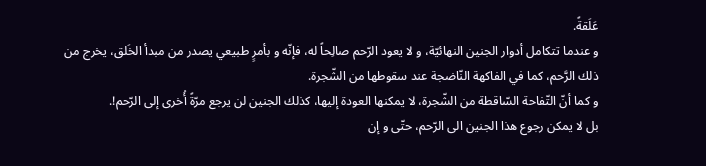عَلَقةً.
و عندما تتكامل أدوار الجنين النهائيّة، و لا يعود الرّحم صالِحاً له، فإنّه و بأمرٍ طبيعي يصدر من مبدأ الخَلق، يخرج من ذلك الرَّحم، كما في الفاكهة النّاضجة عند سقوطها من الشّجرة.
و كما أنّ التّفاحة السّاقطة من الشّجرة، لا يمكنها العودة إليها، كذلك الجنين لن يرجع مرّةً أُخرى إلى الرّحم!.
بل لا يمكن رجوع هذا الجنين الى الرّحم، حتّى و إن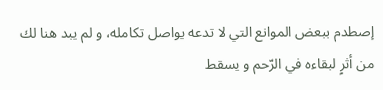إصطدم ببعض الموانع التي لا تدعه يواصل تكامله، و لم يبد هنا لك من أثرٍ لبقاءه في الرّحم و يسقط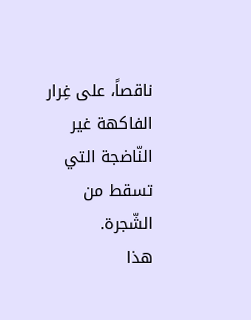ناقصاً، على غِرار الفاكهة غير النّاضجة التي تسقط من الشّجرة.
هذا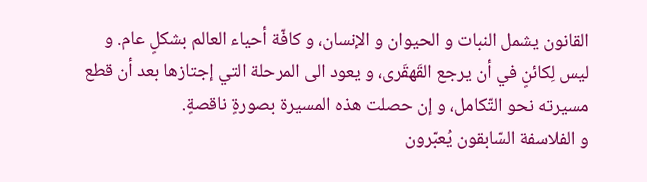القانون يشمل النبات و الحيوان و الإنسان، و كافّة أحياء العالم بشكلٍ عام. و ليس لِكائنٍ في أن يرجع القَهقَرى، و يعود الى المرحلة التي إجتازها بعد أن قطع مسيرته نحو التّكامل، و إن حصلت هذه المسيرة بصورةٍ ناقصةٍ.
و الفلاسفة السّابقون يُعبّرون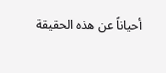أحياناً عن هذه الحقيقة